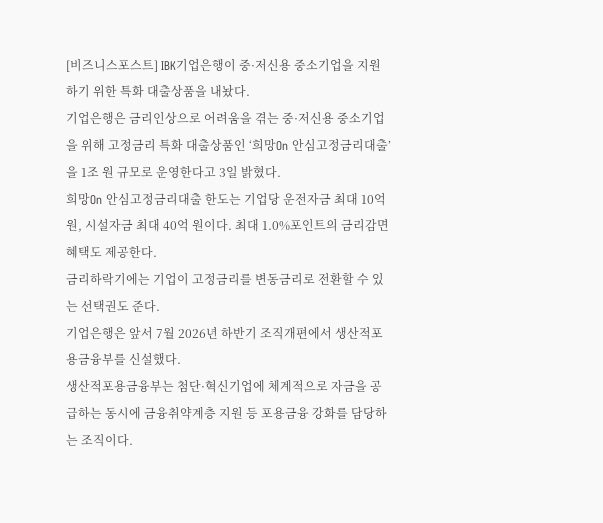[비즈니스포스트] IBK기업은행이 중·저신용 중소기업을 지원하기 위한 특화 대출상품을 내놨다.
기업은행은 금리인상으로 어려움을 겪는 중·저신용 중소기업을 위해 고정금리 특화 대출상품인 ‘희망On 안심고정금리대출’을 1조 원 규모로 운영한다고 3일 밝혔다.
희망On 안심고정금리대출 한도는 기업당 운전자금 최대 10억 원, 시설자금 최대 40억 원이다. 최대 1.0%포인트의 금리감면 혜택도 제공한다.
금리하락기에는 기업이 고정금리를 변동금리로 전환할 수 있는 선택권도 준다.
기업은행은 앞서 7월 2026년 하반기 조직개편에서 생산적포용금융부를 신설했다.
생산적포용금융부는 첨단·혁신기업에 체계적으로 자금을 공급하는 동시에 금융취약계층 지원 등 포용금융 강화를 담당하는 조직이다.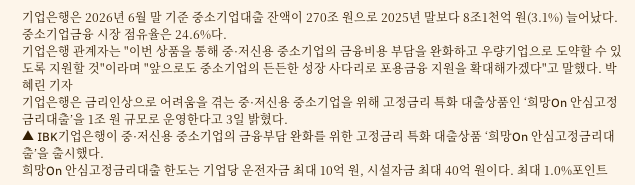기업은행은 2026년 6월 말 기준 중소기업대출 잔액이 270조 원으로 2025년 말보다 8조1천억 원(3.1%) 늘어났다. 중소기업금융 시장 점유율은 24.6%다.
기업은행 관계자는 "이번 상품을 통해 중·저신용 중소기업의 금융비용 부담을 완화하고 우량기업으로 도약할 수 있도록 지원할 것"이라며 "앞으로도 중소기업의 든든한 성장 사다리로 포용금융 지원을 확대해가겠다"고 말했다. 박혜린 기자
기업은행은 금리인상으로 어려움을 겪는 중·저신용 중소기업을 위해 고정금리 특화 대출상품인 ‘희망On 안심고정금리대출’을 1조 원 규모로 운영한다고 3일 밝혔다.
▲ IBK기업은행이 중·저신용 중소기업의 금융부담 완화를 위한 고정금리 특화 대출상품 ‘희망On 안심고정금리대출’을 출시했다.
희망On 안심고정금리대출 한도는 기업당 운전자금 최대 10억 원, 시설자금 최대 40억 원이다. 최대 1.0%포인트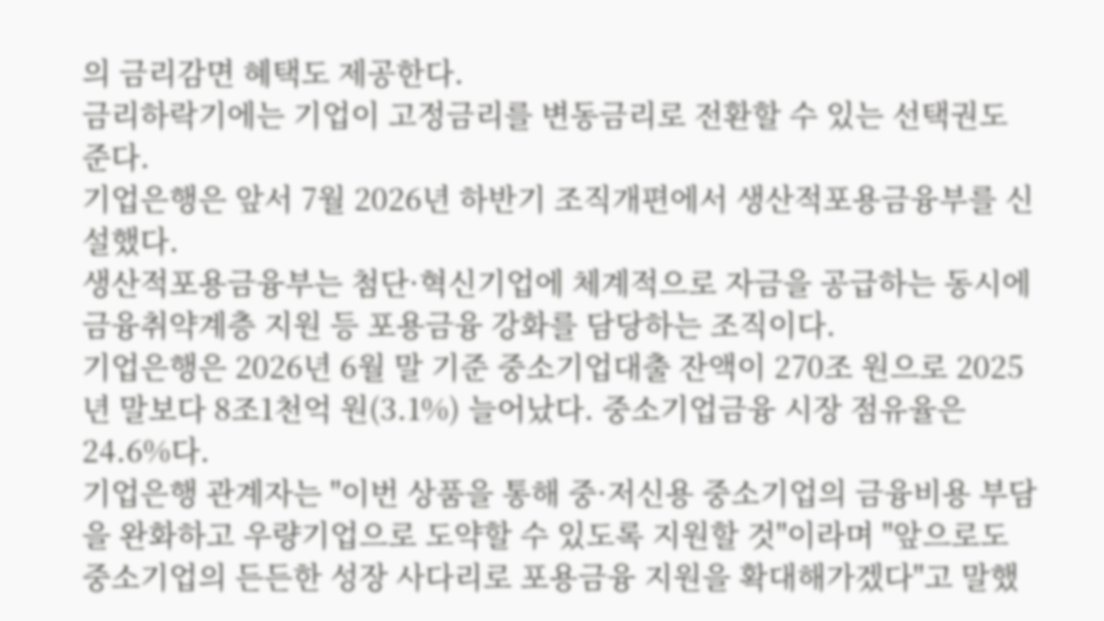의 금리감면 혜택도 제공한다.
금리하락기에는 기업이 고정금리를 변동금리로 전환할 수 있는 선택권도 준다.
기업은행은 앞서 7월 2026년 하반기 조직개편에서 생산적포용금융부를 신설했다.
생산적포용금융부는 첨단·혁신기업에 체계적으로 자금을 공급하는 동시에 금융취약계층 지원 등 포용금융 강화를 담당하는 조직이다.
기업은행은 2026년 6월 말 기준 중소기업대출 잔액이 270조 원으로 2025년 말보다 8조1천억 원(3.1%) 늘어났다. 중소기업금융 시장 점유율은 24.6%다.
기업은행 관계자는 "이번 상품을 통해 중·저신용 중소기업의 금융비용 부담을 완화하고 우량기업으로 도약할 수 있도록 지원할 것"이라며 "앞으로도 중소기업의 든든한 성장 사다리로 포용금융 지원을 확대해가겠다"고 말했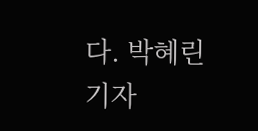다. 박혜린 기자